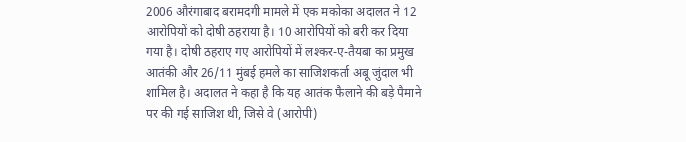2006 औरंगाबाद बरामदगी मामले में एक मकोका अदालत ने 12 आरोपियों को दोषी ठहराया है। 10 आरोपियों को बरी कर दिया गया है। दोषी ठहराए गए आरोपियों में लश्कर-ए-तैयबा का प्रमुख आतंकी और 26/11 मुंबई हमले का साजिशकर्ता अबू जुंदाल भी शामिल है। अदालत ने कहा है कि यह आतंक फैलाने की बड़े पैमाने पर की गई साजिश थी, जिसे वे (आरोपी)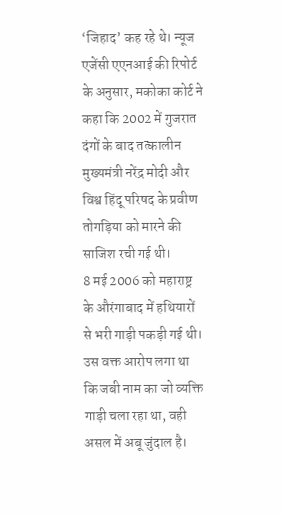‘जिहाद’ कह रहे थे। न्यूज एजेंसी एएनआई की रिपोर्ट के अनुसार, मकोका कोर्ट ने कहा कि 2002 में गुजरात दंगों के बाद तत्कालीन मुख्यमंत्री नरेंद्र मोदी और विश्व हिंदू परिषद के प्रवीण तोगड़िया को मारने की साजिश रची गई थी।
8 मई 2006 को महाराष्ट्र के औरंगाबाद में हथियारों से भरी गाड़ी पकड़ी गई थी। उस वक्त आरोप लगा था कि जबी नाम का जो व्यक्ति गाड़ी चला रहा था, वही असल में अबू जुंदाल है।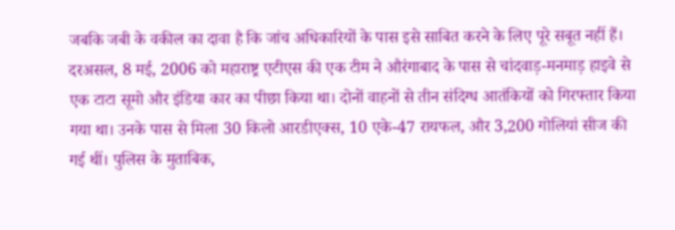जबकि जबी के वकील का दावा है कि जांच अधिकारियों के पास इसे साबित करने के लिए पूरे सबूत नहीं हैं।
दरअसल, 8 मई, 2006 को महाराष्ट्र एटीएस की एक टीम ने औरंगाबाद के पास से चांदवाड़-मनमाड़ हाइवे से एक टाटा सूमो और इंडिया कार का पीछा किया था। दोनों वाहनों से तीन संदिग्ध आतंकियों को गिरफ्तार किया गया था। उनके पास से मिला 30 किलो आरडीएक्स, 10 एके-47 रायफल, और 3,200 गोलियां सीज की गई थीं। पुलिस के मुताबिक,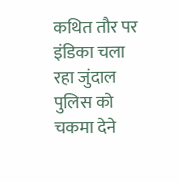कथित तौर पर इंडिका चला रहा जुंदाल पुलिस को चकमा देने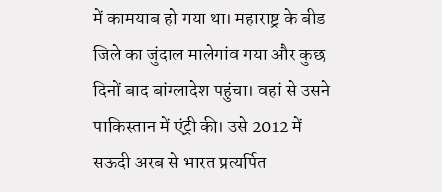में कामयाब हो गया था। महाराष्ट्र के बीड जिले का जुंदाल मालेगांव गया और कुछ दिनों बाद बांग्लादेश पहुंचा। वहां से उसने पाकिस्तान में एंट्री की। उसे 2012 में सऊदी अरब से भारत प्रत्यर्पित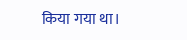किया गया था।